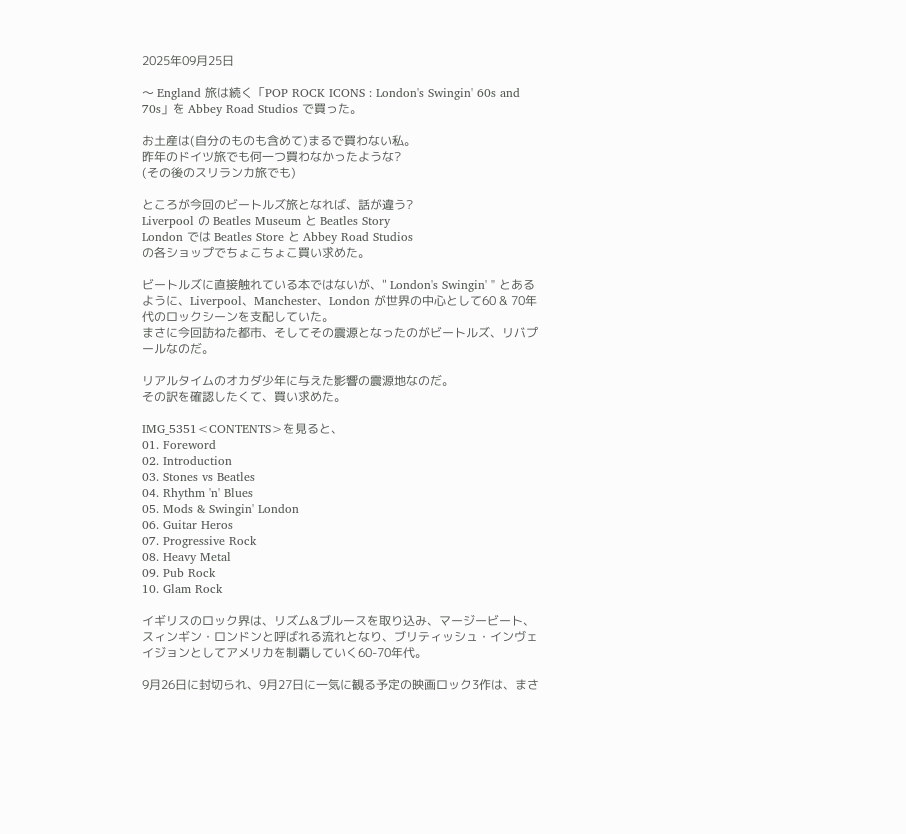2025年09月25日

〜 England 旅は続く「POP ROCK ICONS : London's Swingin' 60s and 70s」を Abbey Road Studios で買った。

お土産は(自分のものも含めて)まるで買わない私。
昨年のドイツ旅でも何一つ買わなかったような?
(その後のスリランカ旅でも)

ところが今回のビートルズ旅となれば、話が違う?
Liverpool の Beatles Museum と Beatles Story
London では Beatles Store と Abbey Road Studios
の各ショップでちょこちょこ買い求めた。

ビートルズに直接触れている本ではないが、" London's Swingin' " とあるように、Liverpool、Manchester、London が世界の中心として60 & 70年代のロックシーンを支配していた。
まさに今回訪ねた都市、そしてその震源となったのがビートルズ、リバプールなのだ。

リアルタイムのオカダ少年に与えた影響の震源地なのだ。
その訳を確認したくて、買い求めた。

IMG_5351<CONTENTS>を見ると、
01. Foreword
02. Introduction
03. Stones vs Beatles
04. Rhythm 'n' Blues
05. Mods & Swingin' London
06. Guitar Heros
07. Progressive Rock
08. Heavy Metal
09. Pub Rock
10. Glam Rock

イギリスのロック界は、リズム&ブルースを取り込み、マージービート、スィンギン・ロンドンと呼ばれる流れとなり、ブリティッシュ・インヴェイジョンとしてアメリカを制覇していく60-70年代。

9月26日に封切られ、9月27日に一気に観る予定の映画ロック3作は、まさ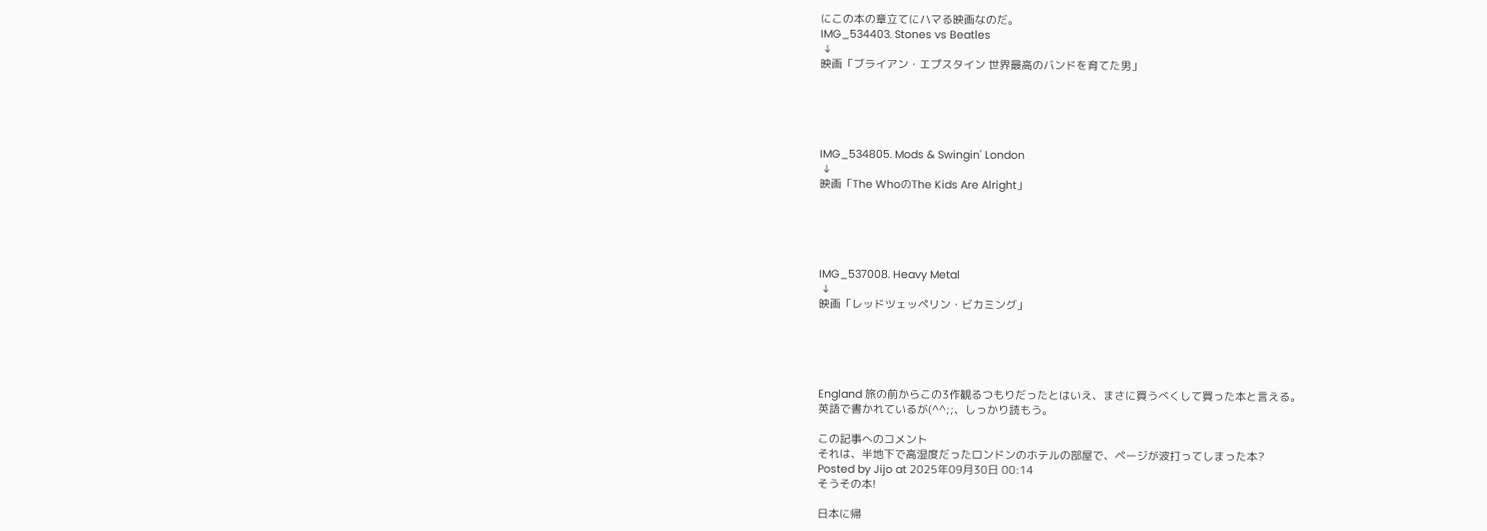にこの本の章立てにハマる映画なのだ。
IMG_534403. Stones vs Beatles
 ↓
映画「ブライアン・エプスタイン 世界最高のバンドを育てた男」





IMG_534805. Mods & Swingin' London
 ↓
映画「The WhoのThe Kids Are Alright」





IMG_537008. Heavy Metal
 ↓
映画「レッドツェッペリン・ビカミング」





England 旅の前からこの3作観るつもりだったとはいえ、まさに買うべくして買った本と言える。
英語で書かれているが(^^;;、しっかり読もう。

この記事へのコメント
それは、半地下で高湿度だったロンドンのホテルの部屋で、ページが波打ってしまった本?
Posted by Jijo at 2025年09月30日 00:14
そうその本!

日本に帰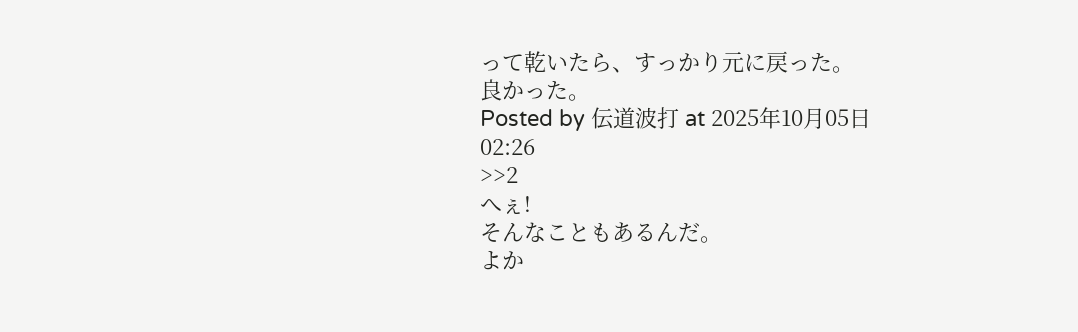って乾いたら、すっかり元に戻った。
良かった。
Posted by 伝道波打 at 2025年10月05日 02:26
>>2
へぇ!
そんなこともあるんだ。
よか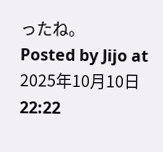ったね。
Posted by Jijo at 2025年10月10日 22:22